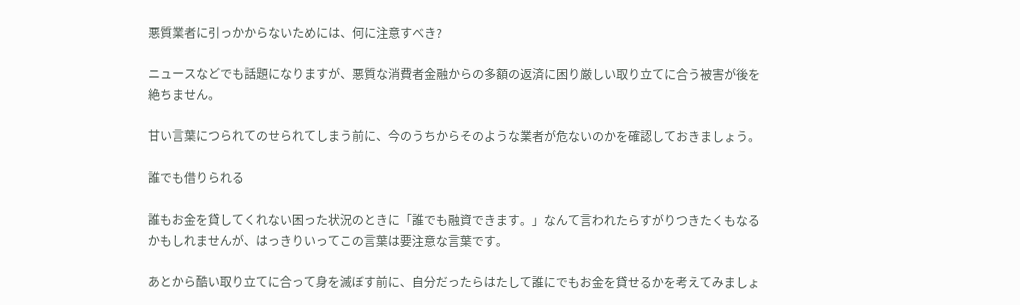悪質業者に引っかからないためには、何に注意すべき?

ニュースなどでも話題になりますが、悪質な消費者金融からの多額の返済に困り厳しい取り立てに合う被害が後を絶ちません。

甘い言葉につられてのせられてしまう前に、今のうちからそのような業者が危ないのかを確認しておきましょう。

誰でも借りられる

誰もお金を貸してくれない困った状況のときに「誰でも融資できます。」なんて言われたらすがりつきたくもなるかもしれませんが、はっきりいってこの言葉は要注意な言葉です。

あとから酷い取り立てに合って身を滅ぼす前に、自分だったらはたして誰にでもお金を貸せるかを考えてみましょ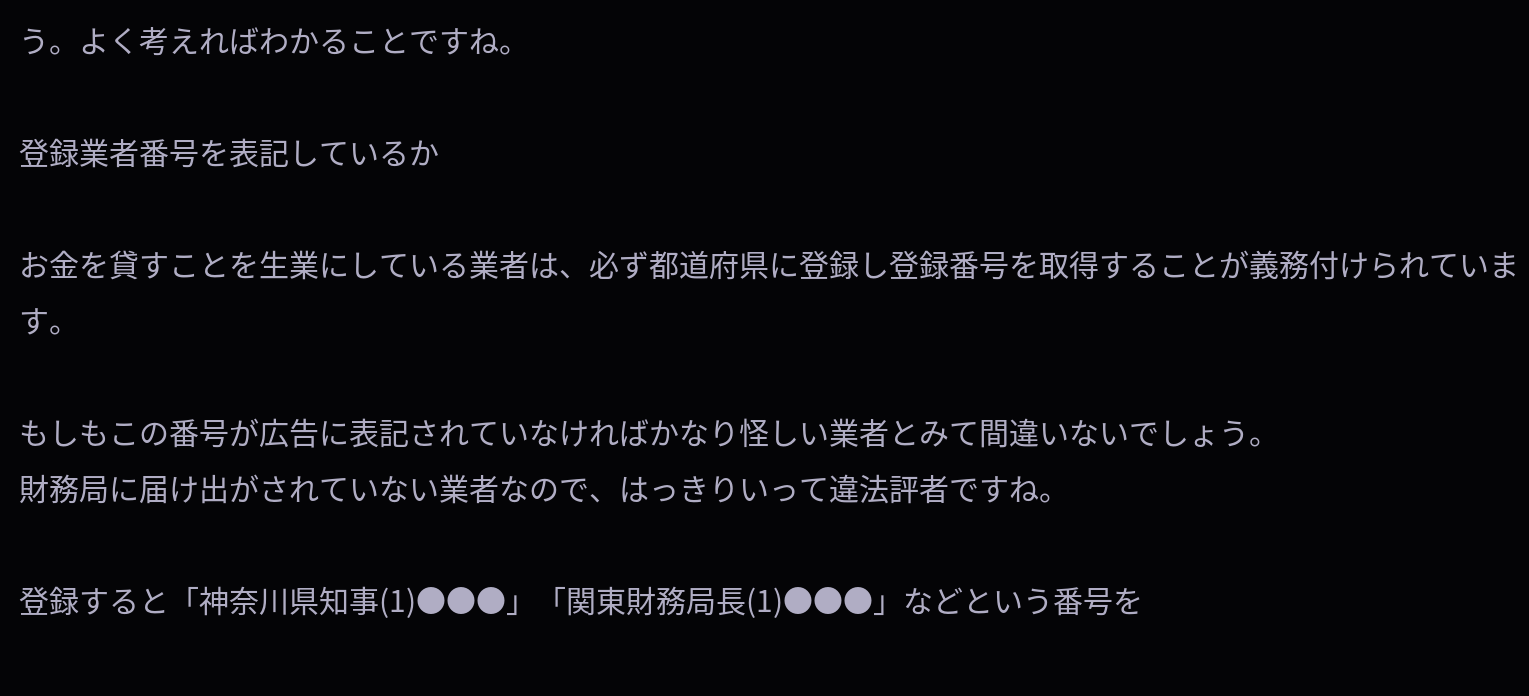う。よく考えればわかることですね。

登録業者番号を表記しているか

お金を貸すことを生業にしている業者は、必ず都道府県に登録し登録番号を取得することが義務付けられています。

もしもこの番号が広告に表記されていなければかなり怪しい業者とみて間違いないでしょう。
財務局に届け出がされていない業者なので、はっきりいって違法評者ですね。

登録すると「神奈川県知事(1)●●●」「関東財務局長(1)●●●」などという番号を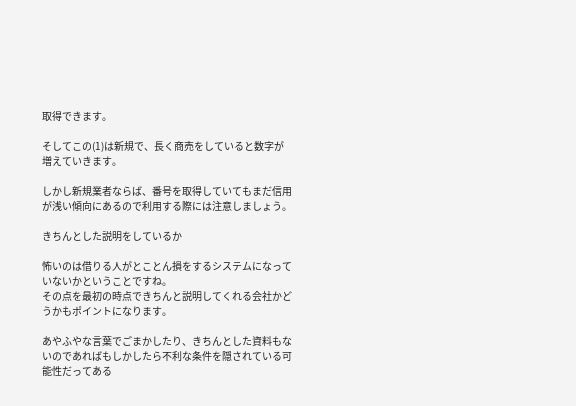取得できます。

そしてこの(1)は新規で、長く商売をしていると数字が増えていきます。

しかし新規業者ならば、番号を取得していてもまだ信用が浅い傾向にあるので利用する際には注意しましょう。

きちんとした説明をしているか

怖いのは借りる人がとことん損をするシステムになっていないかということですね。
その点を最初の時点できちんと説明してくれる会社かどうかもポイントになります。

あやふやな言葉でごまかしたり、きちんとした資料もないのであればもしかしたら不利な条件を隠されている可能性だってある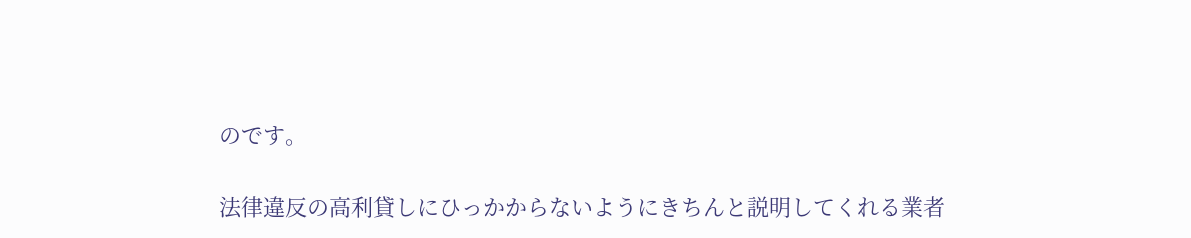のです。

法律違反の高利貸しにひっかからないようにきちんと説明してくれる業者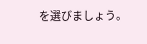を選びましょう。